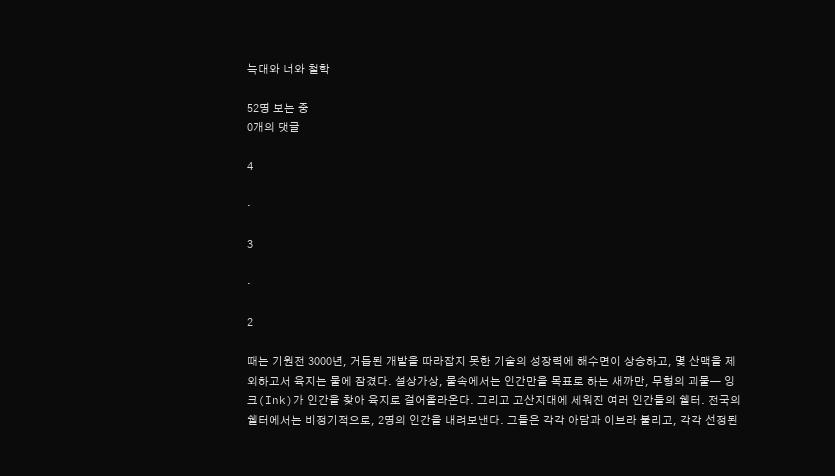늑대와 너와 철학

52명 보는 중
0개의 댓글

4

·

3

·

2

때는 기원전 3000년, 거듭된 개발을 따라잡지 못한 기술의 성장력에 해수면이 상승하고, 몇 산맥을 제외하고서 육지는 물에 잠겼다. 설상가상, 물속에서는 인간만을 목표로 하는 새까만, 무형의 괴물— 잉크(Ink)가 인간을 찾아 육지로 걸어올라온다. 그리고 고산지대에 세워진 여러 인간들의 쉘터. 전국의 쉘터에서는 비정기적으로, 2명의 인간을 내려보낸다. 그들은 각각 아담과 이브라 불리고, 각각 선정된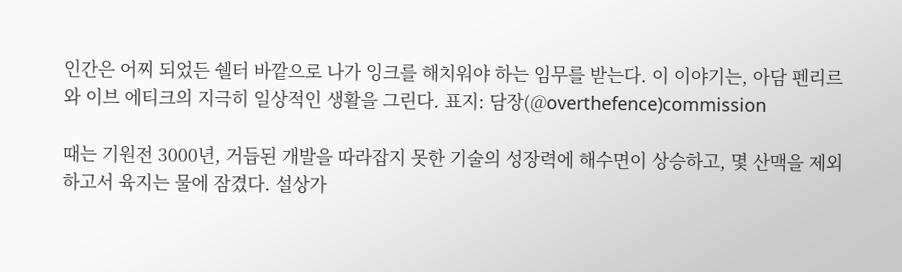인간은 어찌 되었든 쉘터 바깥으로 나가 잉크를 해치워야 하는 임무를 받는다. 이 이야기는, 아담 펜리르와 이브 에티크의 지극히 일상적인 생활을 그린다. 표지: 담장(@overthefence)commission

때는 기원전 3000년, 거듭된 개발을 따라잡지 못한 기술의 성장력에 해수면이 상승하고, 몇 산맥을 제외하고서 육지는 물에 잠겼다. 설상가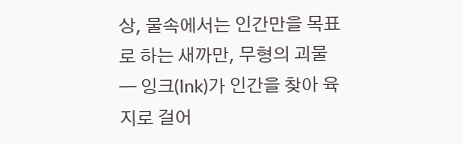상, 물속에서는 인간만을 목표로 하는 새까만, 무형의 괴물— 잉크(Ink)가 인간을 찾아 육지로 걸어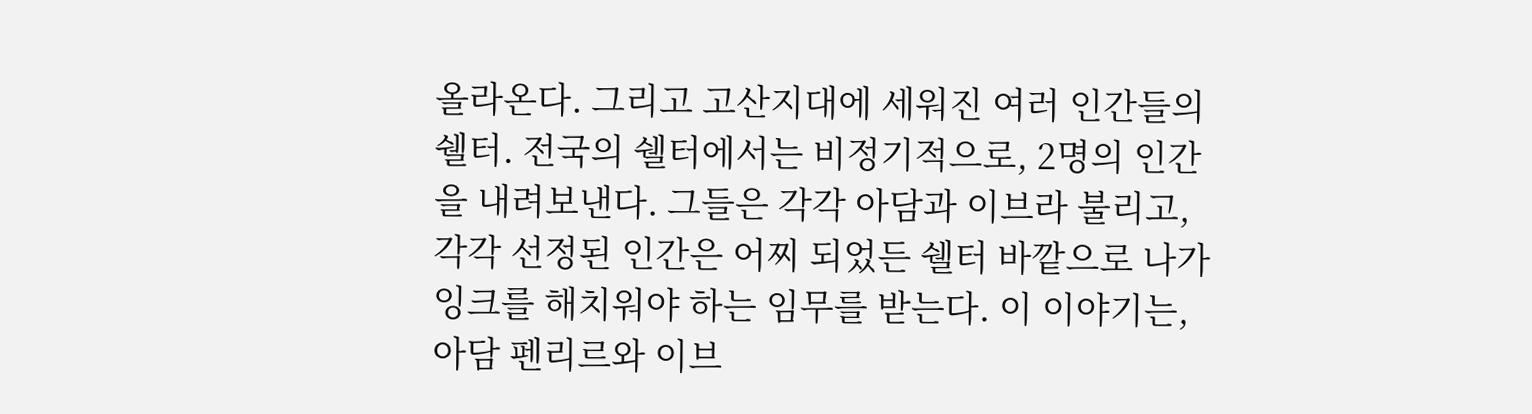올라온다. 그리고 고산지대에 세워진 여러 인간들의 쉘터. 전국의 쉘터에서는 비정기적으로, 2명의 인간을 내려보낸다. 그들은 각각 아담과 이브라 불리고, 각각 선정된 인간은 어찌 되었든 쉘터 바깥으로 나가 잉크를 해치워야 하는 임무를 받는다. 이 이야기는, 아담 펜리르와 이브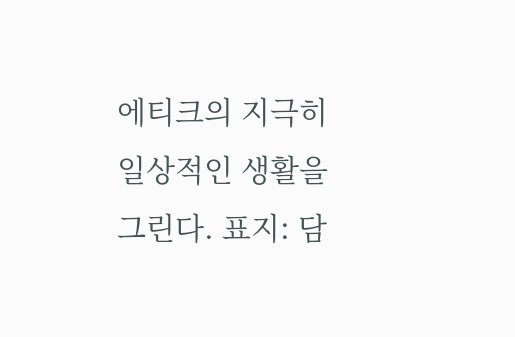에티크의 지극히 일상적인 생활을 그린다. 표지: 담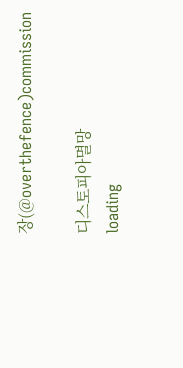장(@overthefence)commission

디스토피아멸망
loading